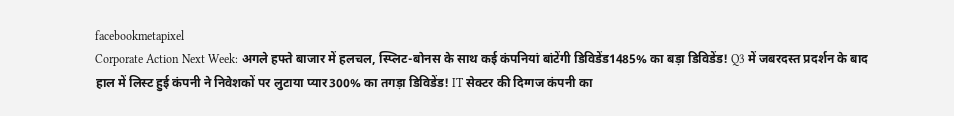facebookmetapixel
Corporate Action Next Week: अगले हफ्ते बाजार में हलचल, स्प्लिट-बोनस के साथ कई कंपनियां बांटेंगी डिविडेंड1485% का बड़ा डिविडेंड! Q3 में जबरदस्त प्रदर्शन के बाद हाल में लिस्ट हुई कंपनी ने निवेशकों पर लुटाया प्यार300% का तगड़ा डिविडेंड! IT सेक्टर की दिग्गज कंपनी का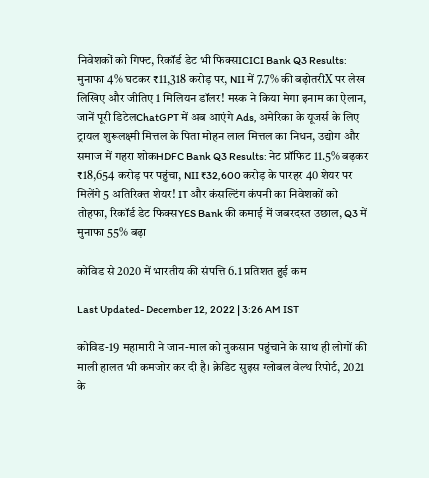निवेशकों को गिफ्ट, रिकॉर्ड डेट भी फिक्सICICI Bank Q3 Results: मुनाफा 4% घटकर ₹11,318 करोड़ पर, NII में 7.7% की बढ़ोतरीX पर लेख लिखिए और जीतिए 1 मिलियन डॉलर! मस्क ने किया मेगा इनाम का ऐलान, जानें पूरी डिटेलChatGPT में अब आएंगे Ads, अमेरिका के यूजर्स के लिए ट्रायल शुरूलक्ष्मी मित्तल के पिता मोहन लाल मित्तल का निधन, उद्योग और समाज में गहरा शोकHDFC Bank Q3 Results: नेट प्रॉफिट 11.5% बढ़कर ₹18,654 करोड़ पर पहुंचा, NII ₹32,600 करोड़ के पारहर 40 शेयर पर मिलेंगे 5 अतिरिक्त शेयर! IT और कंसल्टिंग कंपनी का निवेशकों को तोहफा, रिकॉर्ड डेट फिक्सYES Bank की कमाई में जबरदस्त उछाल, Q3 में मुनाफा 55% बढ़ा

कोविड से 2020 में भारतीय की संपत्ति 6.1 प्रतिशत हुई कम

Last Updated- December 12, 2022 | 3:26 AM IST

कोविड-19 महामारी ने जान-माल को नुकसान पहुंचाने के साथ ही लोगों की माली हालत भी कमजोर कर दी है। क्रेडिट सुइस ग्लोबल वेल्थ रिपोर्ट, 2021 के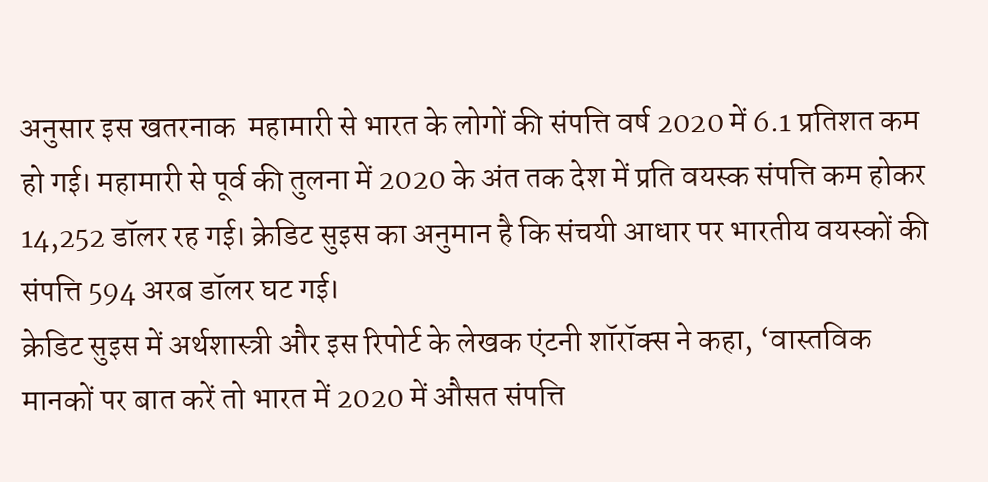अनुसार इस खतरनाक  महामारी से भारत के लोगों की संपत्ति वर्ष 2020 में 6.1 प्रतिशत कम हो गई। महामारी से पूर्व की तुलना में 2020 के अंत तक देश में प्रति वयस्क संपत्ति कम होकर 14,252 डॉलर रह गई। क्रेडिट सुइस का अनुमान है कि संचयी आधार पर भारतीय वयस्कों की संपत्ति 594 अरब डॉलर घट गई।
क्रेडिट सुइस में अर्थशास्त्री और इस रिपोर्ट के लेखक एंटनी शॉरॉक्स ने कहा, ‘वास्तविक मानकों पर बात करें तो भारत में 2020 में औसत संपत्ति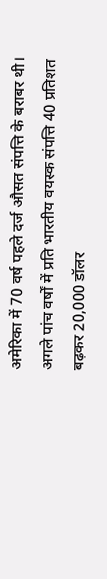अमेरिका में 70 वर्ष पहले दर्ज औसत संपत्ति के बराबर थी। अगले पांच वर्षों में प्रति भारतीय वयस्क संपत्ति 40 प्रतिशत बढ़कर 20,000 डॉलर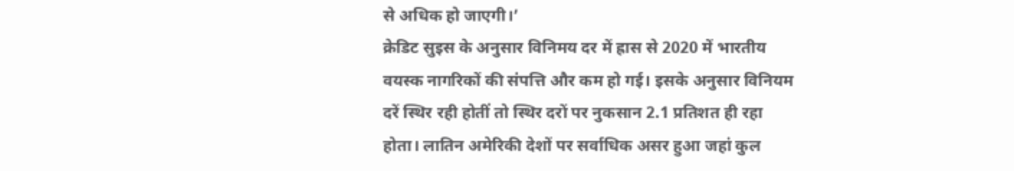से अधिक हो जाएगी।’
क्रेडिट सुइस के अनुसार विनिमय दर में ह्रास से 2020 में भारतीय वयस्क नागरिकों की संपत्ति और कम हो गई। इसके अनुसार विनियम दरें स्थिर रही होतीं तो स्थिर दरों पर नुकसान 2.1 प्रतिशत ही रहा होता। लातिन अमेरिकी देशों पर सर्वाधिक असर हुआ जहां कुल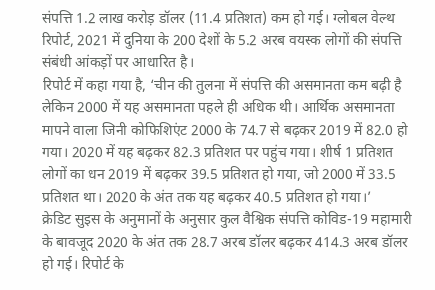संपत्ति 1.2 लाख करोड़ डॉलर (11.4 प्रतिशत) कम हो गई। ग्लोबल वेल्थ रिपोर्ट, 2021 में दुनिया के 200 देशों के 5.2 अरब वयस्क लोगों की संपत्ति संबंधी आंकड़ों पर आधारित है।
रिपोर्ट में कहा गया है, ‘चीन की तुलना में संपत्ति की असमानता कम बढ़ी है लेकिन 2000 में यह असमानता पहले ही अधिक थी। आर्थिक असमानता मापने वाला जिनी कोफिशिएंट 2000 के 74.7 से बढ़कर 2019 में 82.0 हो गया। 2020 में यह बढ़कर 82.3 प्रतिशत पर पहुंच गया। शीर्ष 1 प्रतिशत लोगों का धन 2019 में बढ़कर 39.5 प्रतिशत हो गया, जो 2000 में 33.5 प्रतिशत था। 2020 के अंत तक यह बढ़कर 40.5 प्रतिशत हो गया।’
क्रेडिट सुइस के अनुमानों के अनुसार कुल वैश्विक संपत्ति कोविड-19 महामारी के बावजूद 2020 के अंत तक 28.7 अरब डॉलर बढ़कर 414.3 अरब डॉलर हो गई। रिपोर्ट के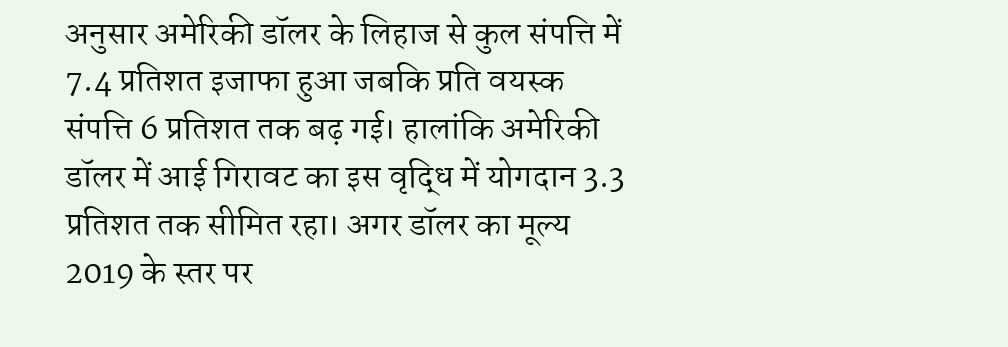अनुसार अमेरिकी डॉलर के लिहाज से कुल संपत्ति में 7.4 प्रतिशत इजाफा हुआ जबकि प्रति वयस्क संपत्ति 6 प्रतिशत तक बढ़ गई। हालांकि अमेरिकी डॉलर में आई गिरावट का इस वृद्धि में योगदान 3.3 प्रतिशत तक सीमित रहा। अगर डॉलर का मूल्य 2019 के स्तर पर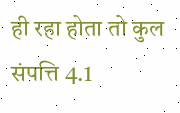ही रहा होता तो कुल संपत्ति 4.1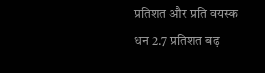प्रतिशत और प्रति वयस्क  धन 2.7 प्रतिशत बढ़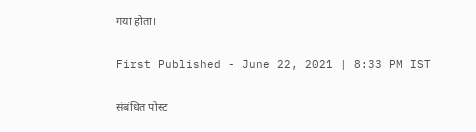गया होता।

First Published - June 22, 2021 | 8:33 PM IST

संबंधित पोस्ट